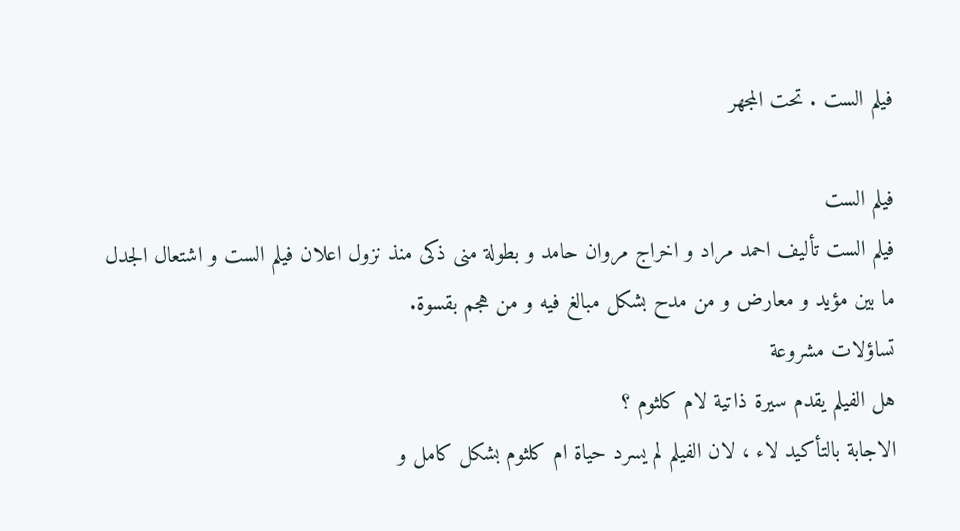فيلم الست . تحت المجهر

فيلم الست
فيلم الست تأليف احمد مراد و اخراج مروان حامد و بطولة منى ذكى منذ نزول اعلان فيلم الست و اشتعال الجدل ما بين مؤيد و معارض و من مدح بشكل مبالغ فيه و من هجم بقسوة.
تساؤلات مشروعة
هل الفيلم يقدم سيرة ذاتية لام كلثوم ؟
الاجابة بالتأكيد لاء ، لان الفيلم لم يسرد حياة ام كلثوم بشكل كامل و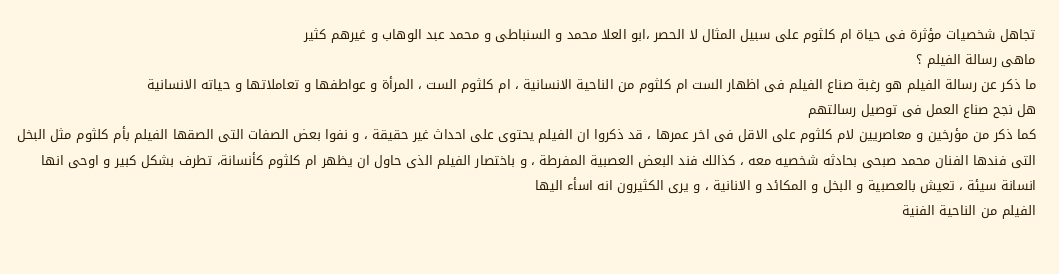تجاهل شخصيات مؤثرة فى حياة ام كلثوم على سبيل المثال لا الحصر ،ابو العلا محمد و السنباطى و محمد عبد الوهاب و غيرهم كثير
ماهى رسالة الفيلم ؟
ما ذكر عن رسالة الفيلم هو رغبة صناع الفيلم فى اظهار الست ام كلثوم من الناحية الانسانية ، ام كلثوم الست ، المرأة و عواطفها و تعاملاتها و حياته الانسانية
هل نجح صناع العمل فى توصيل رسالتهم
كما ذكر من مؤرخين و معاصريين لام كلثوم على الاقل فى اخر عمرها ، قد ذكروا ان الفيلم يحتوى على احداث غير حقيقة ، و نفوا بعض الصفات التى الصقها الفيلم بأم كلثوم مثل البخل التى فندها الفنان محمد صبحى بحادثه شخصيه معه ، كذالك فند البعض العصبية المفرطة ، و باختصار الفيلم الذى حاول ان يظهر ام كلثوم كأنسانة، تطرف بشكل كبير و اوحى انها انسانة سيئة ، تعيش بالعصبية و البخل و المكائد و الانانية ، و يرى الكثيرون انه اسأء اليها
الفيلم من الناحية الفنية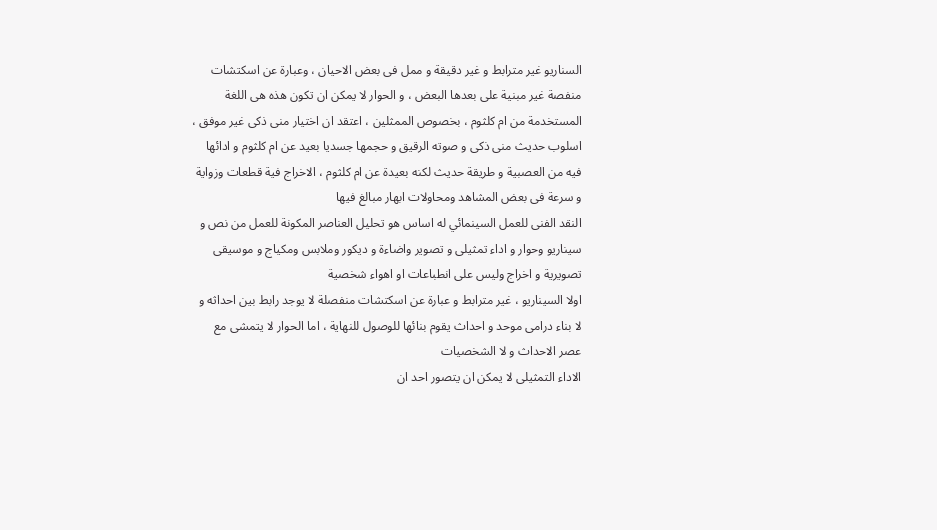السناريو غير مترابط و غير دقيقة و ممل فى بعض الاحيان ، وعبارة عن اسكتشات منفصة غير مبنية على بعدها البعض ، و الحوار لا يمكن ان تكون هذه هى اللغة المستخدمة من ام كلثوم ، بخصوص الممثلين ، اعتقد ان اختيار منى ذكى غير موفق ، اسلوب حديث منى ذكى و صوته الرقيق و حجمها جسديا بعيد عن ام كلثوم و ادائها فيه من العصبية و طريقة حديث لكنه بعيدة عن ام كلثوم ، الاخراج فية قطعات وزواية و سرعة فى بعض المشاهد ومحاولات ابهار مبالغ فيها
النقد الفنى للعمل السينمائي له اساس هو تحليل العناصر المكونة للعمل من نص و سيناريو وحوار و اداء تمثيلى و تصوير واضاءة و ديكور وملابس ومكياج و موسيقى تصويرية و اخراج وليس على انطباعات او اهواء شخصية
اولا السيناريو ، غير مترابط و عبارة عن اسكتشات منفصلة لا يوجد رابط بين احداثه و لا بناء درامى موحد و احداث يقوم بنائها للوصول للنهاية ، اما الحوار لا يتمشى مع عصر الاحداث و لا الشخصيات
الاداء التمثيلى لا يمكن ان يتصور احد ان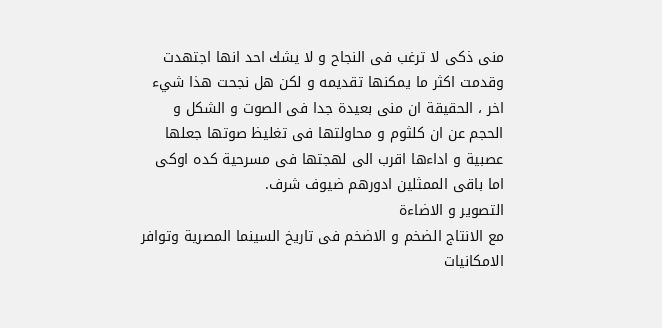منى ذكى لا ترغب فى النجاح و لا يشك احد انها اجتهدت وقدمت اكثر ما يمكنها تقديمه و لكن هل نجحت هذا شيء اخر ، الحقيقة ان منى بعيدة جدا فى الصوت و الشكل و الحجم عن ان كلثوم و محاولتها فى تغليظ صوتها جعلها عصبية و اداءها اقرب الى لهجتها فى مسرحية كده اوكى اما باقى الممثلين ادورهم ضيوف شرف.
التصوير و الاضاءة
مع الانتاج الضخم و الاضخم فى تاريخ السينما المصرية وتوافر الامكانيات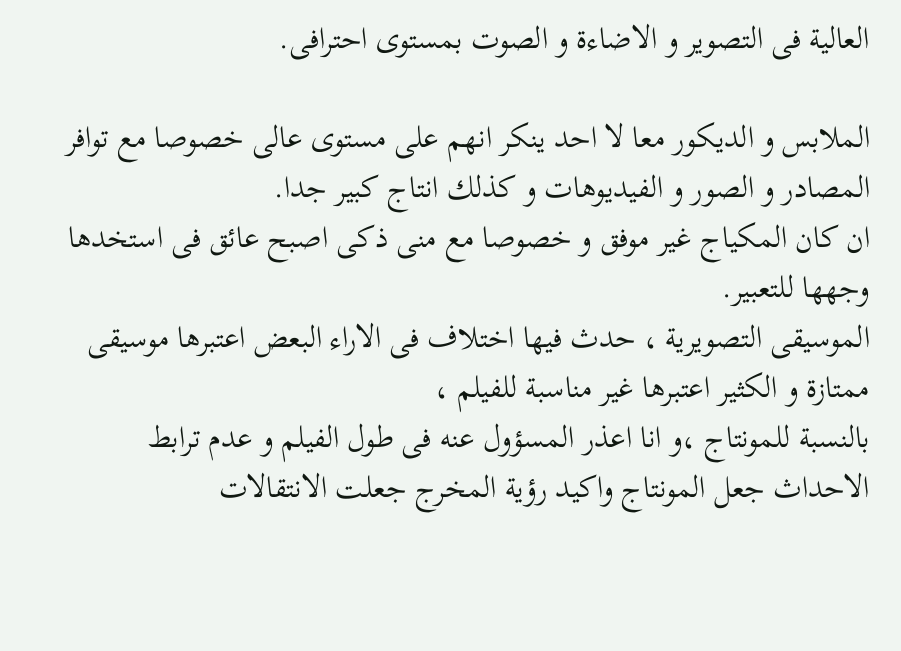العالية فى التصوير و الاضاءة و الصوت بمستوى احترافى.

الملابس و الديكور معا لا احد ينكر انهم على مستوى عالى خصوصا مع توافر المصادر و الصور و الفيديوهات و كذلك انتاج كبير جدا.
ان كان المكياج غير موفق و خصوصا مع منى ذكى اصبح عائق فى استخدها وجهها للتعبير.
الموسيقى التصويرية ، حدث فيها اختلاف فى الاراء البعض اعتبرها موسيقى ممتازة و الكثير اعتبرها غير مناسبة للفيلم ،
بالنسبة للمونتاج ،و انا اعذر المسؤول عنه فى طول الفيلم و عدم ترابط الاحداث جعل المونتاج واكيد رؤية المخرج جعلت الانتقالات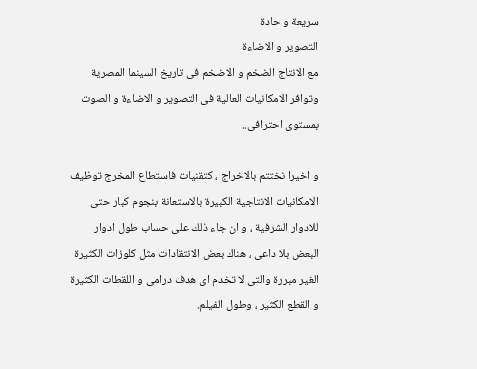سريعة و حادة
التصوير و الاضاءة
مع الانتاج الضخم و الاضخم فى تاريخ السينما المصرية وتوافر الامكانيات العالية فى التصوير و الاضاءة و الصوت بمستوى احترافى..

و اخيرا نختتم بالاخراج ، كتقنيات فاستطاع المخرج توظيف الامكانيات الانتاجية الكبيرة بالاستعانة بنجوم كبار حتى للادوار الشرفية ، و ان جاء ذلك على حساب طول ادوار البعض بلا داعى ، هناك بعض الانتقادات مثل كلوزات الكثيرة الغير مبررة والتى لا تخدم اى هدف درامى و اللقطات الكثيرة و القطع الكثير ، وطول الفيلم.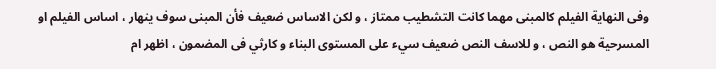وفى النهاية الفيلم كالمبنى مهما كانت التشطيب ممتاز ، و لكن الاساس ضعيف فأن المبنى سوف ينهار ، اساس الفيلم او المسرحية هو النص ، و للاسف النص ضعيف سيء على المستوى البناء و كارثي فى المضمون ، اظهر ام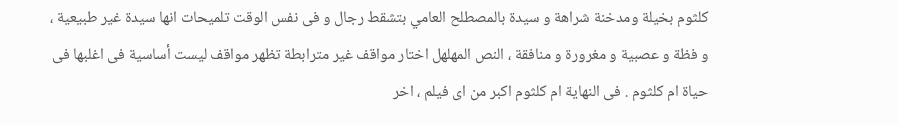كلثوم بخيلة ومدخنة شراهة و سيدة بالمصطلح العامي بتشقط رجال و فى نفس الوقت تلميحات انها سيدة غير طبيعية ، و فظة و عصبية و مغرورة و منافقة ، النص المهلهل اختار مواقف غير مترابطة تظهر مواقف ليست أساسية فى اغلبها فى حياة ام كلثوم . فى النهاية ام كلثوم اكبر من اى فيلم ، اخر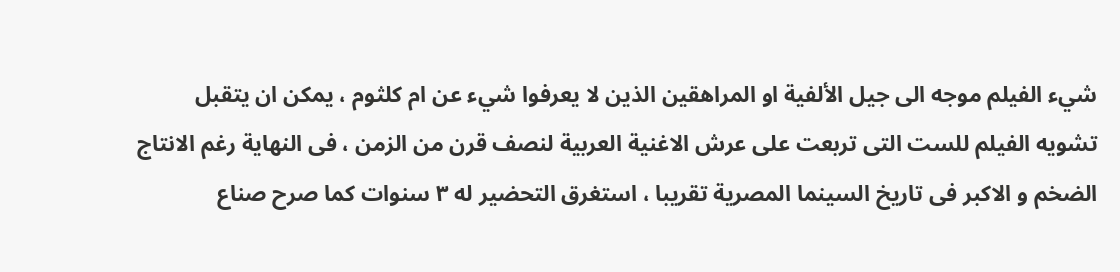شيء الفيلم موجه الى جيل الألفية او المراهقين الذين لا يعرفوا شيء عن ام كلثوم ، يمكن ان يتقبل تشويه الفيلم للست التى تربعت على عرش الاغنية العربية لنصف قرن من الزمن ، فى النهاية رغم الانتاج الضخم و الاكبر فى تاريخ السينما المصرية تقريبا ، استغرق التحضير له ٣ سنوات كما صرح صناع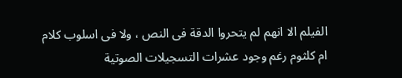الفيلم الا انهم لم يتحروا الدقة فى النص ، ولا فى اسلوب كلام ام كلثوم رغم وجود عشرات التسجيلات الصوتية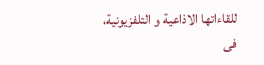للقاءاتها الاذاعية و التلفزيونية، فى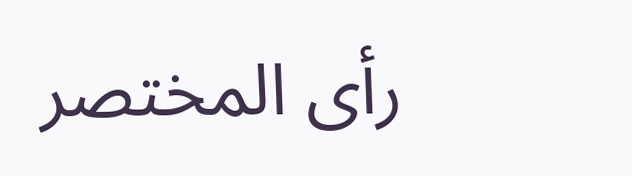رأى المختصر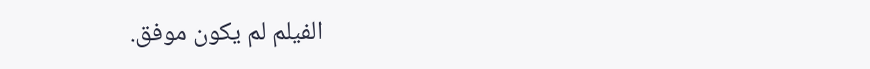الفيلم لم يكون موفق.